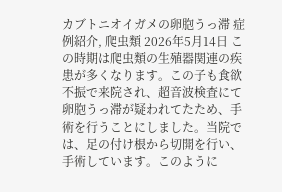カブトニオイガメの卵胞うっ滞 症例紹介, 爬虫類 2026年5月14日 この時期は爬虫類の生殖器関連の疾患が多くなります。この子も食欲不振で来院され、超音波検査にて卵胞うっ滞が疑われてたため、手術を行うことにしました。当院では、足の付け根から切開を行い、手術しています。このように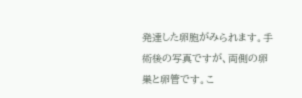発達した卵胞がみられます。手術後の写真ですが、両側の卵巣と卵管です。こ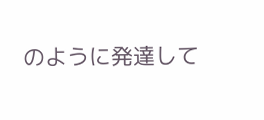のように発達して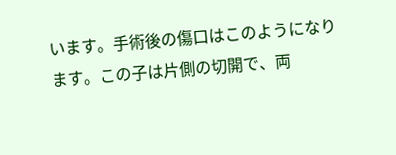います。手術後の傷口はこのようになります。この子は片側の切開で、両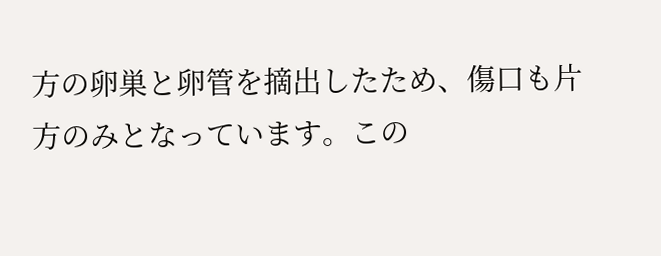方の卵巣と卵管を摘出したため、傷口も片方のみとなっています。この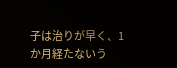子は治りが早く、1か月経たないう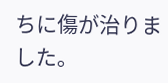ちに傷が治りました。